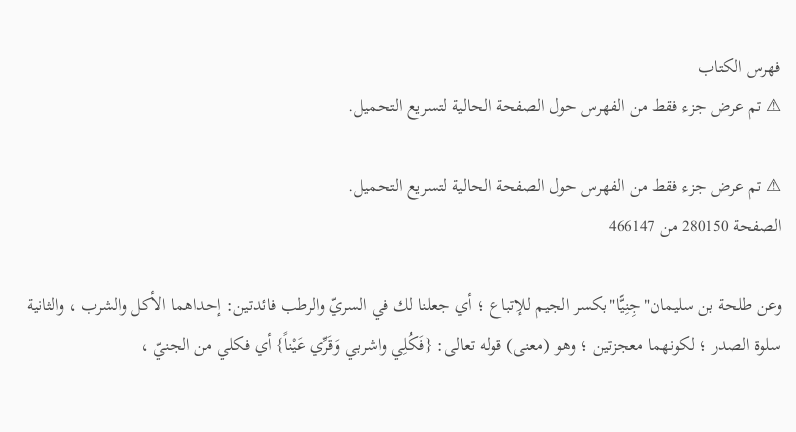فهرس الكتاب
⚠ تم عرض جزء فقط من الفهرس حول الصفحة الحالية لتسريع التحميل.

⚠ تم عرض جزء فقط من الفهرس حول الصفحة الحالية لتسريع التحميل.
الصفحة 280150 من 466147

وعن طلحة بن سليمان"جِنِيًّا"بكسر الجيم للإتباع ؛ أي جعلنا لك في السريّ والرطب فائدتين: إحداهما الأكل والشرب ، والثانية سلوة الصدر ؛ لكونهما معجزتين ؛ وهو (معنى) قوله تعالى: {فَكُلِي واشربي وَقَرِّي عَيْناً} أي فكلي من الجنيّ ،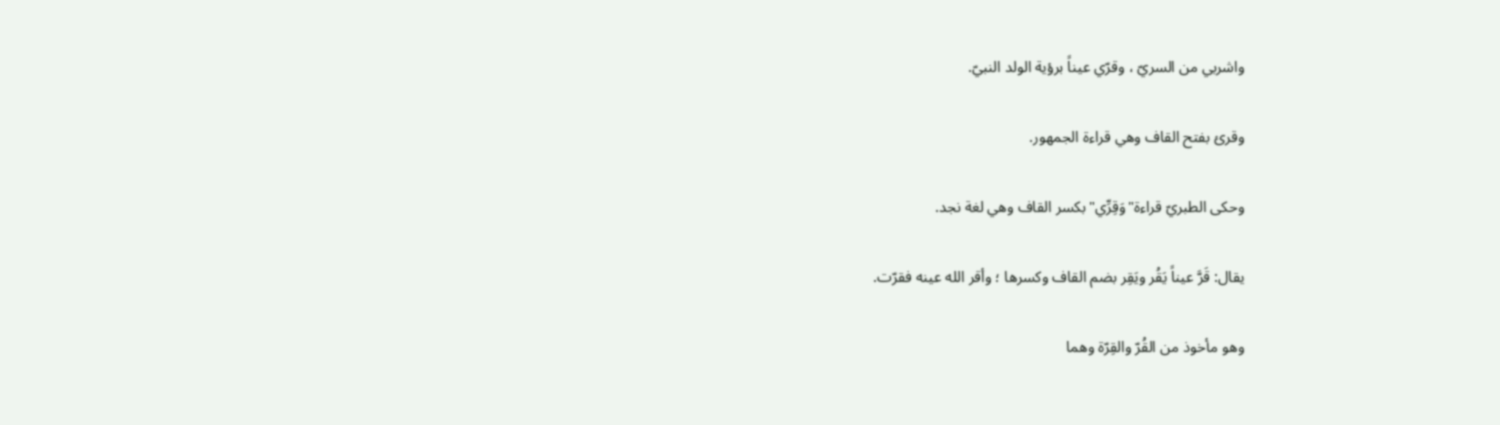واشربي من السريّ ، وقرّي عيناً برؤية الولد النبيّ.

وقرئ بفتح القاف وهي قراءة الجمهور.

وحكى الطبريّ قراءة"وَقِرِّي"بكسر القاف وهي لغة نجد.

يقال: قَرَّ عيناً يَقُر ويَقِر بضم القاف وكسرها ؛ وأقر الله عينه فقرّت.

وهو مأخوذ من القُرّ والقِرّة وهما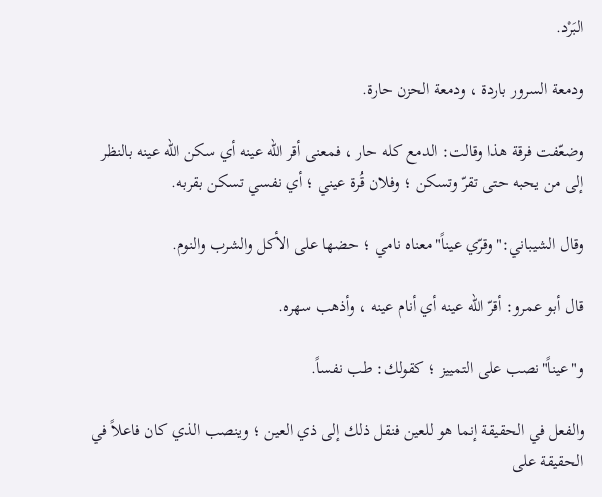البَرْد.

ودمعة السرور باردة ، ودمعة الحزن حارة.

وضعّفت فرقة هذا وقالت: الدمع كله حار ، فمعنى أقر الله عينه أي سكن الله عينه بالنظر إلى من يحبه حتى تقرّ وتسكن ؛ وفلان قُرة عيني ؛ أي نفسي تسكن بقربه.

وقال الشيباني:"وقرّي عيناً"معناه نامي ؛ حضها على الأكل والشرب والنوم.

قال أبو عمرو: أقرّ الله عينه أي أنام عينه ، وأذهب سهره.

و"عيناً"نصب على التمييز ؛ كقولك: طب نفساً.

والفعل في الحقيقة إنما هو للعين فنقل ذلك إلى ذي العين ؛ وينصب الذي كان فاعلاً في الحقيقة على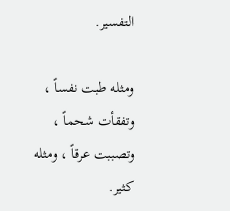التفسير.

ومثله طبت نفساً ، وتفقأت شحماً ، وتصببت عرقاً ، ومثله كثير.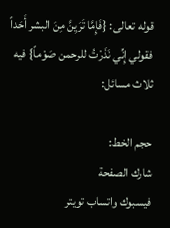قوله تعالى: {فَإِمَّا تَرَيِنَّ مِنَ البشر أَحَداً فقولي إِنِّي نَذَرْتُ للرحمن صَوْماً} فيه ثلاث مسائل:

حجم الخط:
شارك الصفحة
فيسبوك واتساب تويتر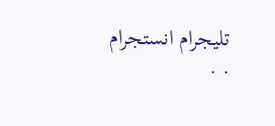تليجرام انستجرام
. .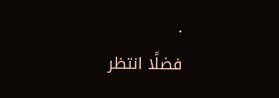.
فضلًا انتظر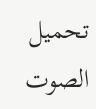تحميل الصوت